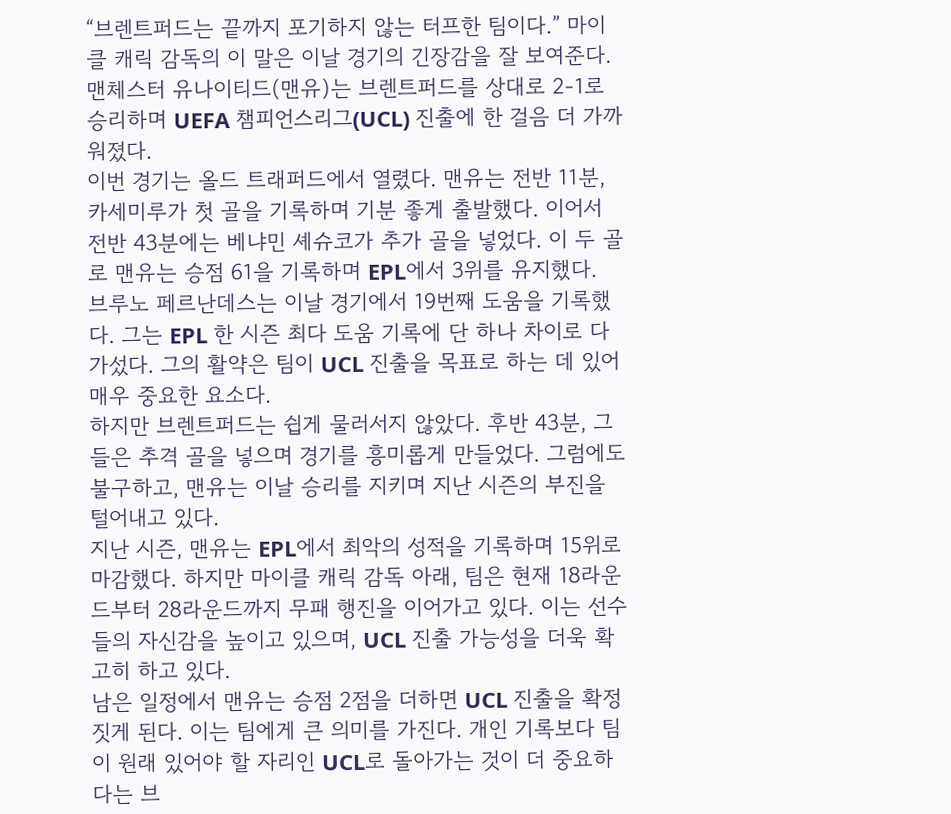“브렌트퍼드는 끝까지 포기하지 않는 터프한 팀이다.” 마이클 캐릭 감독의 이 말은 이날 경기의 긴장감을 잘 보여준다. 맨체스터 유나이티드(맨유)는 브렌트퍼드를 상대로 2-1로 승리하며 UEFA 챔피언스리그(UCL) 진출에 한 걸음 더 가까워졌다.
이번 경기는 올드 트래퍼드에서 열렸다. 맨유는 전반 11분, 카세미루가 첫 골을 기록하며 기분 좋게 출발했다. 이어서 전반 43분에는 베냐민 셰슈코가 추가 골을 넣었다. 이 두 골로 맨유는 승점 61을 기록하며 EPL에서 3위를 유지했다.
브루노 페르난데스는 이날 경기에서 19번째 도움을 기록했다. 그는 EPL 한 시즌 최다 도움 기록에 단 하나 차이로 다가섰다. 그의 활약은 팀이 UCL 진출을 목표로 하는 데 있어 매우 중요한 요소다.
하지만 브렌트퍼드는 쉽게 물러서지 않았다. 후반 43분, 그들은 추격 골을 넣으며 경기를 흥미롭게 만들었다. 그럼에도 불구하고, 맨유는 이날 승리를 지키며 지난 시즌의 부진을 털어내고 있다.
지난 시즌, 맨유는 EPL에서 최악의 성적을 기록하며 15위로 마감했다. 하지만 마이클 캐릭 감독 아래, 팀은 현재 18라운드부터 28라운드까지 무패 행진을 이어가고 있다. 이는 선수들의 자신감을 높이고 있으며, UCL 진출 가능성을 더욱 확고히 하고 있다.
남은 일정에서 맨유는 승점 2점을 더하면 UCL 진출을 확정짓게 된다. 이는 팀에게 큰 의미를 가진다. 개인 기록보다 팀이 원래 있어야 할 자리인 UCL로 돌아가는 것이 더 중요하다는 브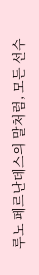루노 페르난데스의 말처럼, 모든 선수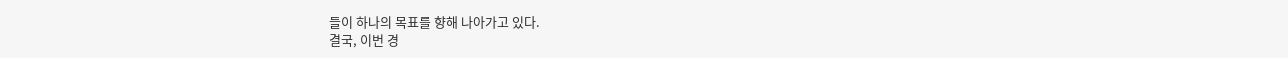들이 하나의 목표를 향해 나아가고 있다.
결국, 이번 경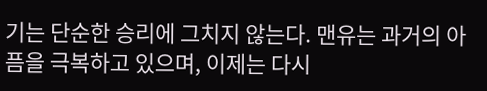기는 단순한 승리에 그치지 않는다. 맨유는 과거의 아픔을 극복하고 있으며, 이제는 다시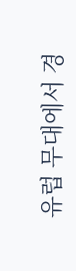유럽 무대에서 경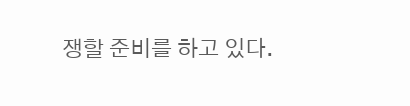쟁할 준비를 하고 있다.